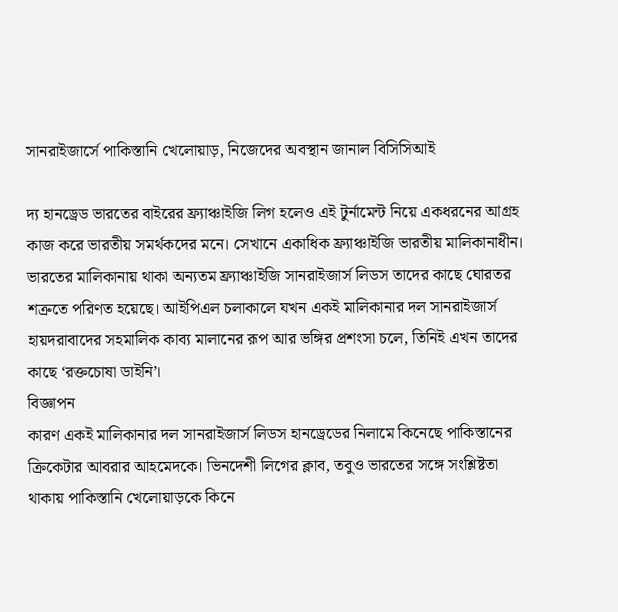সানরাইজার্সে পাকিস্তানি খেলোয়াড়, নিজেদের অবস্থান জানাল বিসিসিআই

দ্য হানড্রেড ভারতের বাইরের ফ্র্যাঞ্চাইজি লিগ হলেও এই টুর্নামেন্ট নিয়ে একধরনের আগ্রহ কাজ করে ভারতীয় সমর্থকদের মনে। সেখানে একাধিক ফ্র্যাঞ্চাইজি ভারতীয় মালিকানাধীন। ভারতের মালিকানায় থাকা অন্যতম ফ্র্যাঞ্চাইজি সানরাইজার্স লিডস তাদের কাছে ঘোরতর শত্রুতে পরিণত হয়েছে। আইপিএল চলাকালে যখন একই মালিকানার দল সানরাইজার্স হায়দরাবাদের সহমালিক কাব্য মালানের রূপ আর ভঙ্গির প্রশংসা চলে, তিনিই এখন তাদের কাছে ‘রক্তচোষা ডাইনি’।
বিজ্ঞাপন
কারণ একই মালিকানার দল সানরাইজার্স লিডস হানড্রেডের নিলামে কিনেছে পাকিস্তানের ক্রিকেটার আবরার আহমেদকে। ভিনদেশী লিগের ক্লাব, তবুও ভারতের সঙ্গে সংশ্লিষ্টতা থাকায় পাকিস্তানি খেলোয়াড়কে কিনে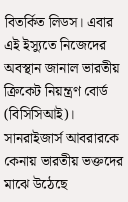বিতর্কিত লিডস। এবার এই ইস্যুতে নিজেদের অবস্থান জানাল ভারতীয় ক্রিকেট নিয়ন্ত্রণ বোর্ড (বিসিসিআই)।
সানরাইজার্স আবরারকে কেনায় ভারতীয় ভক্তদের মাঝে উঠেছে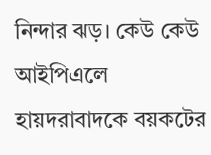নিন্দার ঝড়। কেউ কেউ আইপিএলে হায়দরাবাদকে বয়কটের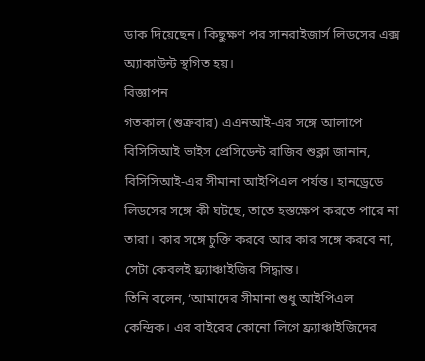ডাক দিয়েছেন। কিছুক্ষণ পর সানরাইজার্স লিডসের এক্স অ্যাকাউন্ট স্থগিত হয়।
বিজ্ঞাপন
গতকাল (শুক্রবার) এএনআই-এর সঙ্গে আলাপে বিসিসিআই ভাইস প্রেসিডেন্ট রাজিব শুক্লা জানান, বিসিসিআই-এর সীমানা আইপিএল পর্যন্ত। হানড্রেডে লিডসের সঙ্গে কী ঘটছে, তাতে হস্তক্ষেপ করতে পারে না তারা। কার সঙ্গে চুক্তি করবে আর কার সঙ্গে করবে না, সেটা কেবলই ফ্র্যাঞ্চাইজির সিদ্ধান্ত।
তিনি বলেন, ‘আমাদের সীমানা শুধু আইপিএল কেন্দ্রিক। এর বাইরের কোনো লিগে ফ্র্যাঞ্চাইজিদের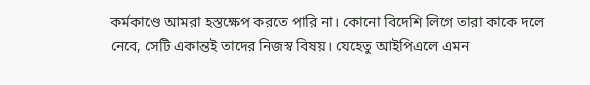কর্মকাণ্ডে আমরা হস্তক্ষেপ করতে পারি না। কোনো বিদেশি লিগে তারা কাকে দলে নেবে, সেটি একান্তই তাদের নিজস্ব বিষয়। যেহেতু আইপিএলে এমন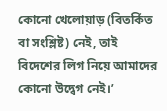কোনো খেলোয়াড় (বিতর্কিত বা সংশ্লিষ্ট) নেই, তাই বিদেশের লিগ নিয়ে আমাদের কোনো উদ্বেগ নেই।’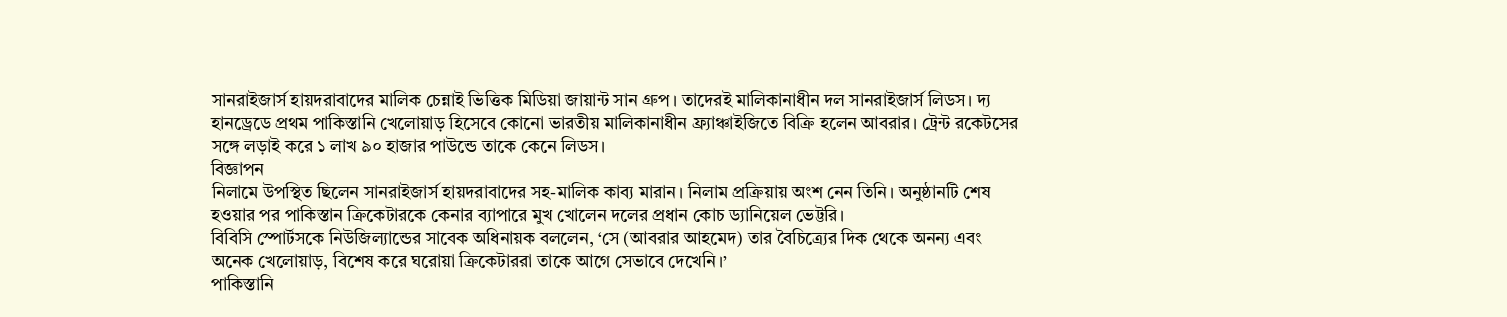সানরাইজার্স হায়দরাবাদের মালিক চেন্নাই ভিত্তিক মিডিয়া জায়ান্ট সান গ্রুপ। তাদেরই মালিকানাধীন দল সানরাইজার্স লিডস। দ্য হানড্রেডে প্রথম পাকিস্তানি খেলোয়াড় হিসেবে কোনো ভারতীয় মালিকানাধীন ফ্র্যাঞ্চাইজিতে বিক্রি হলেন আবরার। ট্রেন্ট রকেটসের সঙ্গে লড়াই করে ১ লাখ ৯০ হাজার পাউন্ডে তাকে কেনে লিডস।
বিজ্ঞাপন
নিলামে উপস্থিত ছিলেন সানরাইজার্স হায়দরাবাদের সহ-মালিক কাব্য মারান। নিলাম প্রক্রিয়ায় অংশ নেন তিনি। অনুষ্ঠানটি শেষ হওয়ার পর পাকিস্তান ক্রিকেটারকে কেনার ব্যাপারে মুখ খোলেন দলের প্রধান কোচ ড্যানিয়েল ভেট্টরি।
বিবিসি স্পোর্টসকে নিউজিল্যান্ডের সাবেক অধিনায়ক বললেন, ‘সে (আবরার আহমেদ) তার বৈচিত্র্যের দিক থেকে অনন্য এবং অনেক খেলোয়াড়, বিশেষ করে ঘরোয়া ক্রিকেটাররা তাকে আগে সেভাবে দেখেনি।’
পাকিস্তানি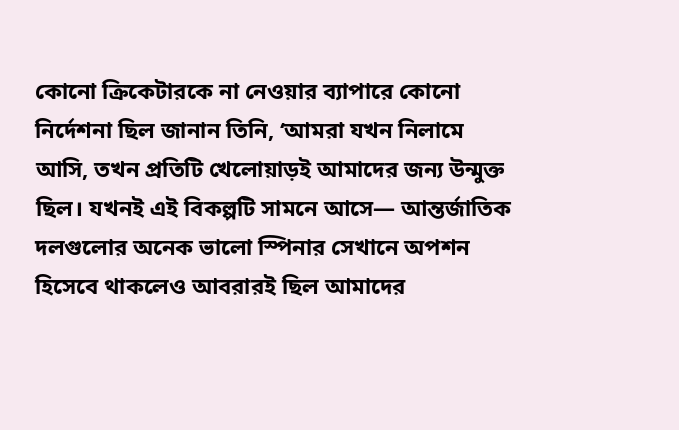কোনো ক্রিকেটারকে না নেওয়ার ব্যাপারে কোনো নির্দেশনা ছিল জানান তিনি, ‘আমরা যখন নিলামে আসি, তখন প্রতিটি খেলোয়াড়ই আমাদের জন্য উন্মুক্ত ছিল। যখনই এই বিকল্পটি সামনে আসে— আন্তর্জাতিক দলগুলোর অনেক ভালো স্পিনার সেখানে অপশন হিসেবে থাকলেও আবরারই ছিল আমাদের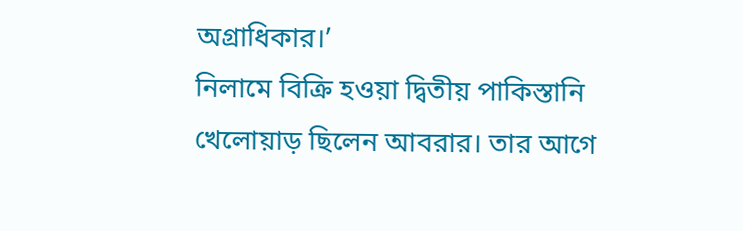অগ্রাধিকার।’
নিলামে বিক্রি হওয়া দ্বিতীয় পাকিস্তানি খেলোয়াড় ছিলেন আবরার। তার আগে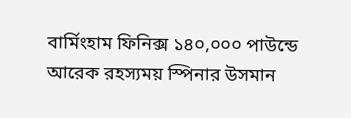বার্মিংহাম ফিনিক্স ১৪০,০০০ পাউন্ডে আরেক রহস্যময় স্পিনার উসমান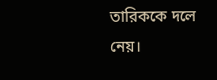তারিককে দলে নেয়।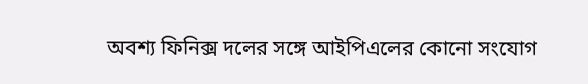অবশ্য ফিনিক্স দলের সঙ্গে আইপিএলের কোনো সংযোগ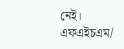নেই।
এফএইচএম/